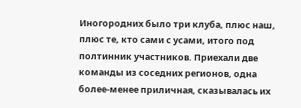Иногородних было три клуба, плюс наш, плюс те, кто сами с усами, итого под полтинник участников. Приехали две команды из соседних регионов, одна более-менее приличная, сказывалась их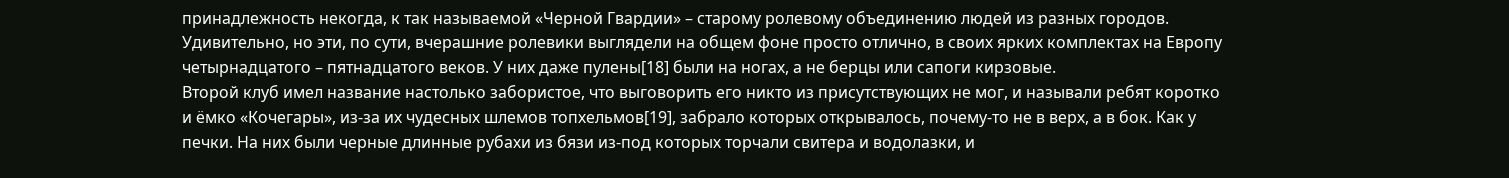принадлежность некогда, к так называемой «Черной Гвардии» – старому ролевому объединению людей из разных городов. Удивительно, но эти, по сути, вчерашние ролевики выглядели на общем фоне просто отлично, в своих ярких комплектах на Европу четырнадцатого – пятнадцатого веков. У них даже пулены[18] были на ногах, а не берцы или сапоги кирзовые.
Второй клуб имел название настолько забористое, что выговорить его никто из присутствующих не мог, и называли ребят коротко и ёмко «Кочегары», из-за их чудесных шлемов топхельмов[19], забрало которых открывалось, почему-то не в верх, а в бок. Как у печки. На них были черные длинные рубахи из бязи из-под которых торчали свитера и водолазки, и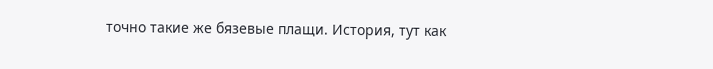точно такие же бязевые плащи. История, тут как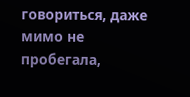говориться, даже мимо не пробегала,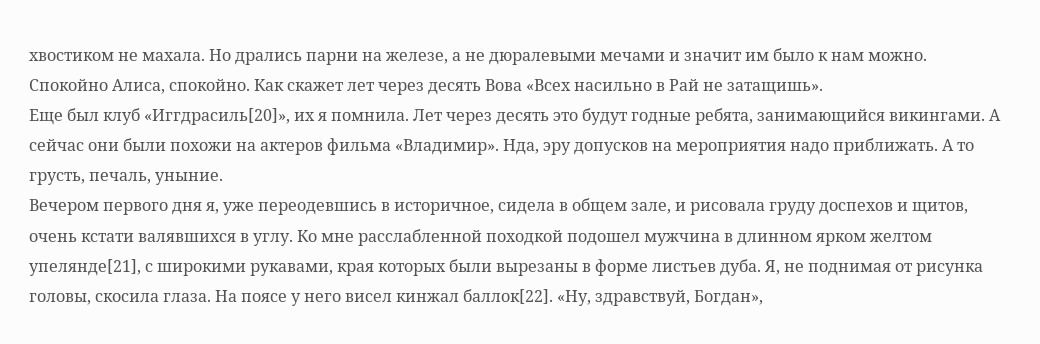хвостиком не махала. Но дрались парни на железе, а не дюралевыми мечами и значит им было к нам можно. Спокойно Алиса, спокойно. Как скажет лет через десять Вова «Всех насильно в Рай не затащишь».
Еще был клуб «Иггдрасиль[20]», их я помнила. Лет через десять это будут годные ребята, занимающийся викингами. А сейчас они были похожи на актеров фильма «Владимир». Нда, эру допусков на мероприятия надо приближать. А то грусть, печаль, уныние.
Вечером первого дня я, уже переодевшись в историчное, сидела в общем зале, и рисовала груду доспехов и щитов, очень кстати валявшихся в углу. Ко мне расслабленной походкой подошел мужчина в длинном ярком желтом упелянде[21], с широкими рукавами, края которых были вырезаны в форме листьев дуба. Я, не поднимая от рисунка головы, скосила глаза. На поясе у него висел кинжал баллок[22]. «Ну, здравствуй, Богдан»,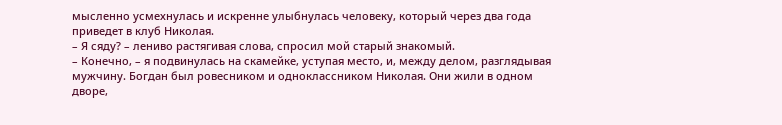мысленно усмехнулась и искренне улыбнулась человеку, который через два года приведет в клуб Николая.
– Я сяду? – лениво растягивая слова, спросил мой старый знакомый.
– Конечно, – я подвинулась на скамейке, уступая место, и, между делом, разглядывая мужчину. Богдан был ровесником и одноклассником Николая. Они жили в одном дворе,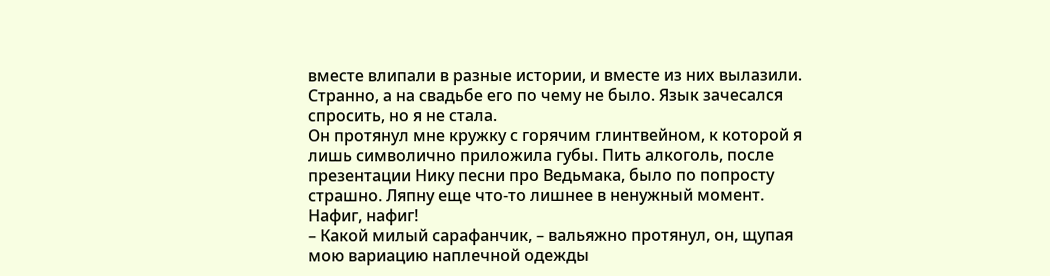вместе влипали в разные истории, и вместе из них вылазили. Странно, а на свадьбе его по чему не было. Язык зачесался спросить, но я не стала.
Он протянул мне кружку с горячим глинтвейном, к которой я лишь символично приложила губы. Пить алкоголь, после презентации Нику песни про Ведьмака, было по попросту страшно. Ляпну еще что-то лишнее в ненужный момент. Нафиг, нафиг!
– Какой милый сарафанчик, – вальяжно протянул, он, щупая мою вариацию наплечной одежды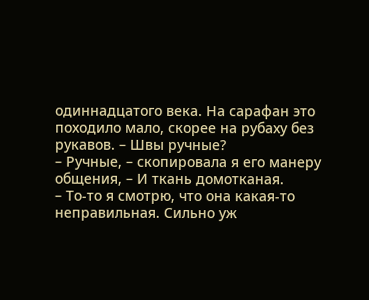одиннадцатого века. На сарафан это походило мало, скорее на рубаху без рукавов. – Швы ручные?
– Ручные, – скопировала я его манеру общения, – И ткань домотканая.
– То-то я смотрю, что она какая-то неправильная. Сильно уж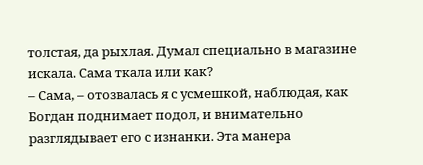толстая, да рыхлая. Думал специально в магазине искала. Сама ткала или как?
– Сама, – отозвалась я с усмешкой, наблюдая, как Богдан поднимает подол, и внимательно разглядывает его с изнанки. Эта манера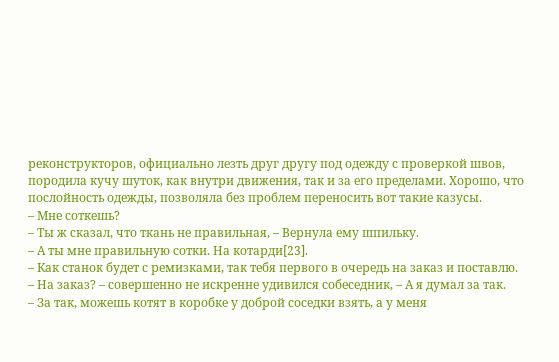реконструкторов, официально лезть друг другу под одежду с проверкой швов, породила кучу шуток, как внутри движения, так и за его пределами. Хорошо, что послойность одежды, позволяла без проблем переносить вот такие казусы.
– Мне соткешь?
– Ты ж сказал, что ткань не правильная, – Вернула ему шпильку.
– А ты мне правильную сотки. На котарди[23].
– Как станок будет с ремизками, так тебя первого в очередь на заказ и поставлю.
– На заказ? – совершенно не искренне удивился собеседник, – А я думал за так.
– За так, можешь котят в коробке у доброй соседки взять, а у меня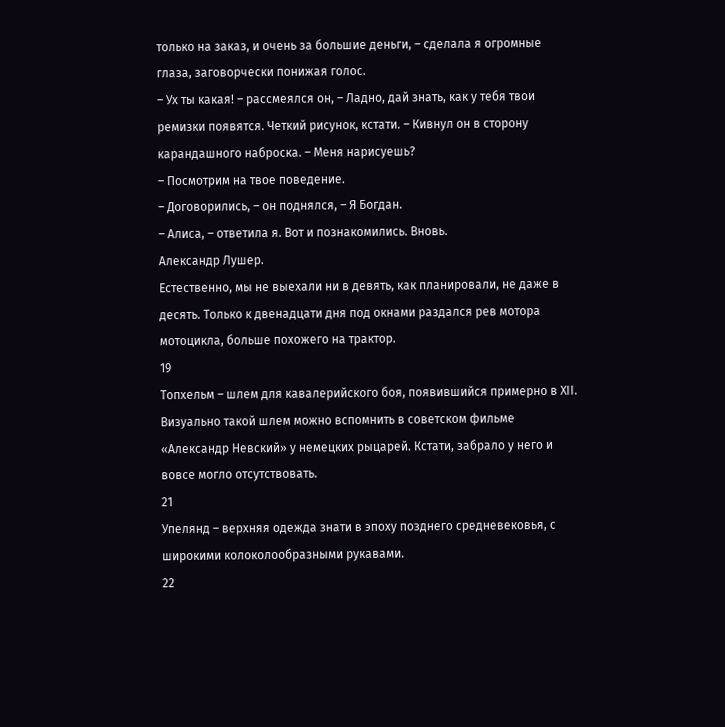только на заказ, и очень за большие деньги, – сделала я огромные глаза, заговорчески понижая голос.
– Ух ты какая! – рассмеялся он, – Ладно, дай знать, как у тебя твои ремизки появятся. Четкий рисунок, кстати. – Кивнул он в сторону карандашного наброска. – Меня нарисуешь?
– Посмотрим на твое поведение.
– Договорились, – он поднялся, – Я Богдан.
– Алиса, – ответила я. Вот и познакомились. Вновь.
Александр Лушер.
Естественно, мы не выехали ни в девять, как планировали, не даже в десять. Только к двенадцати дня под окнами раздался рев мотора мотоцикла, больше похожего на трактор.
19
Топхельм – шлем для кавалерийского боя, появившийся примерно в XII. Визуально такой шлем можно вспомнить в советском фильме «Александр Невский» у немецких рыцарей. Кстати, забрало у него и вовсе могло отсутствовать.
21
Упелянд – верхняя одежда знати в эпоху позднего средневековья, с широкими колоколообразными рукавами.
22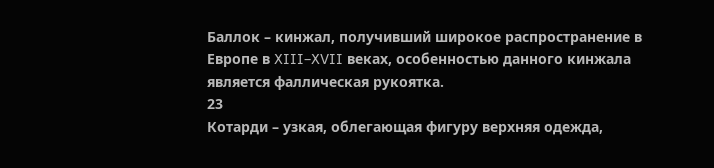Баллок – кинжал, получивший широкое распространение в Европе в XIII–XVII веках, особенностью данного кинжала является фаллическая рукоятка.
23
Котарди – узкая, облегающая фигуру верхняя одежда,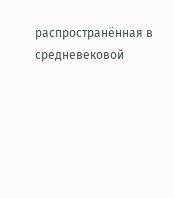распространённая в средневековой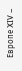Европе XIV –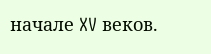начале XV веков.